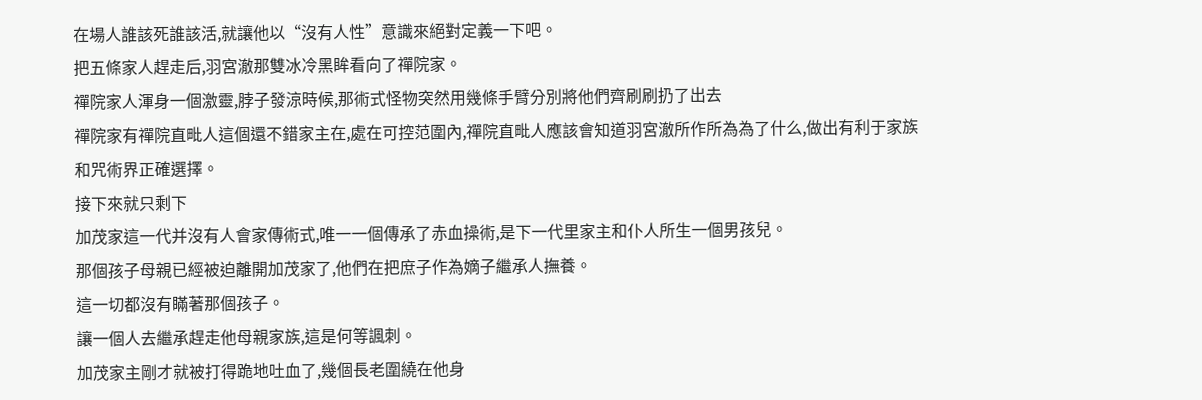在場人誰該死誰該活,就讓他以“沒有人性”意識來絕對定義一下吧。
把五條家人趕走后,羽宮澈那雙冰冷黑眸看向了禪院家。
禪院家人渾身一個激靈,脖子發涼時候,那術式怪物突然用幾條手臂分別將他們齊刷刷扔了出去
禪院家有禪院直毗人這個還不錯家主在,處在可控范圍內,禪院直毗人應該會知道羽宮澈所作所為為了什么,做出有利于家族和咒術界正確選擇。
接下來就只剩下
加茂家這一代并沒有人會家傳術式,唯一一個傳承了赤血操術,是下一代里家主和仆人所生一個男孩兒。
那個孩子母親已經被迫離開加茂家了,他們在把庶子作為嫡子繼承人撫養。
這一切都沒有瞞著那個孩子。
讓一個人去繼承趕走他母親家族,這是何等諷刺。
加茂家主剛才就被打得跪地吐血了,幾個長老圍繞在他身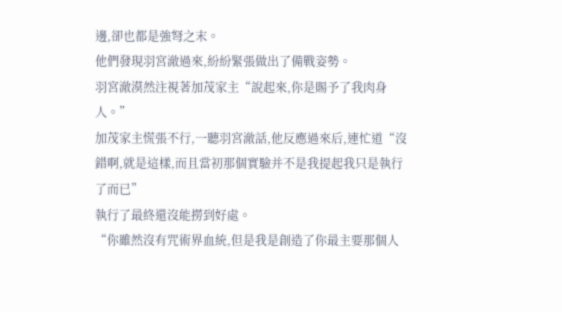邊,卻也都是強弩之末。
他們發現羽宮澈過來,紛紛緊張做出了備戰姿勢。
羽宮澈漠然注視著加茂家主“說起來,你是賜予了我肉身人。”
加茂家主慌張不行,一聽羽宮澈話,他反應過來后,連忙道“沒錯啊,就是這樣,而且當初那個實驗并不是我提起我只是執行了而已”
執行了最終還沒能撈到好處。
“你雖然沒有咒術界血統,但是我是創造了你最主要那個人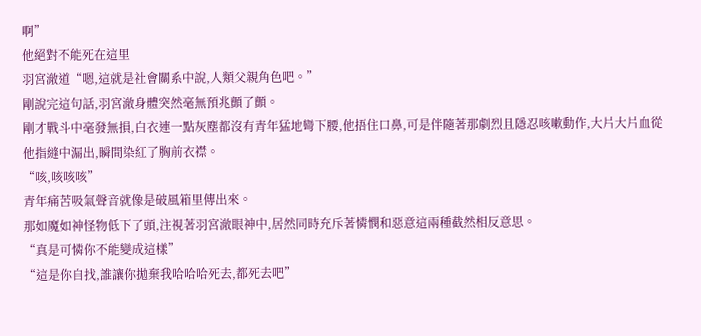啊”
他絕對不能死在這里
羽宮澈道“嗯,這就是社會關系中說,人類父親角色吧。”
剛說完這句話,羽宮澈身體突然毫無預兆顫了顫。
剛才戰斗中毫發無損,白衣連一點灰塵都沒有青年猛地彎下腰,他捂住口鼻,可是伴隨著那劇烈且隱忍咳嗽動作,大片大片血從他指縫中漏出,瞬間染紅了胸前衣襟。
“咳,咳咳咳”
青年痛苦吸氣聲音就像是破風箱里傳出來。
那如魔如神怪物低下了頭,注視著羽宮澈眼神中,居然同時充斥著憐憫和惡意這兩種截然相反意思。
“真是可憐你不能變成這樣”
“這是你自找,誰讓你拋棄我哈哈哈死去,都死去吧”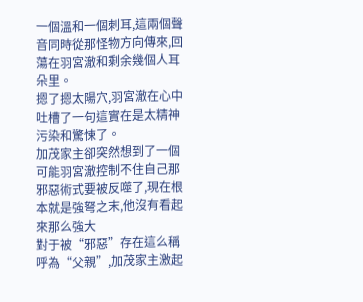一個溫和一個刺耳,這兩個聲音同時從那怪物方向傳來,回蕩在羽宮澈和剩余幾個人耳朵里。
摁了摁太陽穴,羽宮澈在心中吐槽了一句這實在是太精神污染和驚悚了。
加茂家主卻突然想到了一個可能羽宮澈控制不住自己那邪惡術式要被反噬了,現在根本就是強弩之末,他沒有看起來那么強大
對于被“邪惡”存在這么稱呼為“父親”,加茂家主激起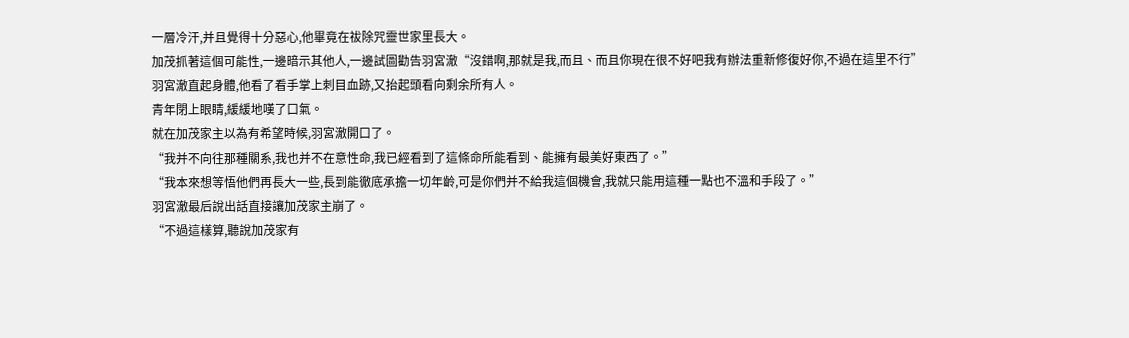一層冷汗,并且覺得十分惡心,他畢竟在祓除咒靈世家里長大。
加茂抓著這個可能性,一邊暗示其他人,一邊試圖勸告羽宮澈“沒錯啊,那就是我,而且、而且你現在很不好吧我有辦法重新修復好你,不過在這里不行”
羽宮澈直起身體,他看了看手掌上刺目血跡,又抬起頭看向剩余所有人。
青年閉上眼睛,緩緩地嘆了口氣。
就在加茂家主以為有希望時候,羽宮澈開口了。
“我并不向往那種關系,我也并不在意性命,我已經看到了這條命所能看到、能擁有最美好東西了。”
“我本來想等悟他們再長大一些,長到能徹底承擔一切年齡,可是你們并不給我這個機會,我就只能用這種一點也不溫和手段了。”
羽宮澈最后說出話直接讓加茂家主崩了。
“不過這樣算,聽說加茂家有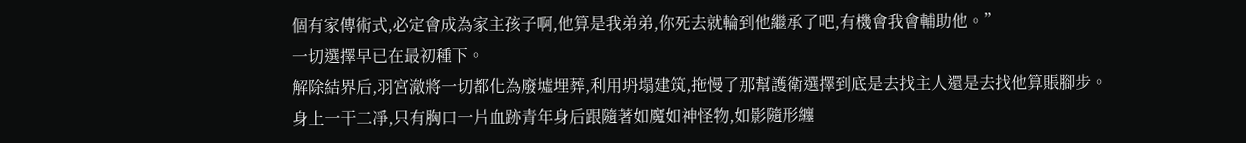個有家傳術式,必定會成為家主孩子啊,他算是我弟弟,你死去就輪到他繼承了吧,有機會我會輔助他。”
一切選擇早已在最初種下。
解除結界后,羽宮澈將一切都化為廢墟埋葬,利用坍塌建筑,拖慢了那幫護衛選擇到底是去找主人還是去找他算賬腳步。
身上一干二凈,只有胸口一片血跡青年身后跟隨著如魔如神怪物,如影隨形纏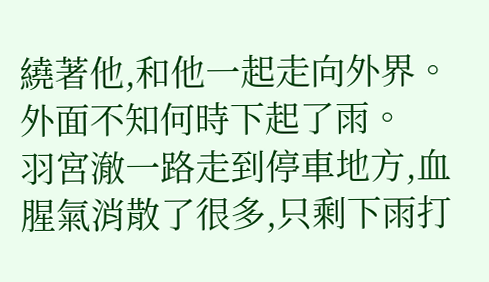繞著他,和他一起走向外界。
外面不知何時下起了雨。
羽宮澈一路走到停車地方,血腥氣消散了很多,只剩下雨打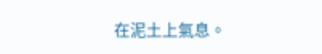在泥土上氣息。